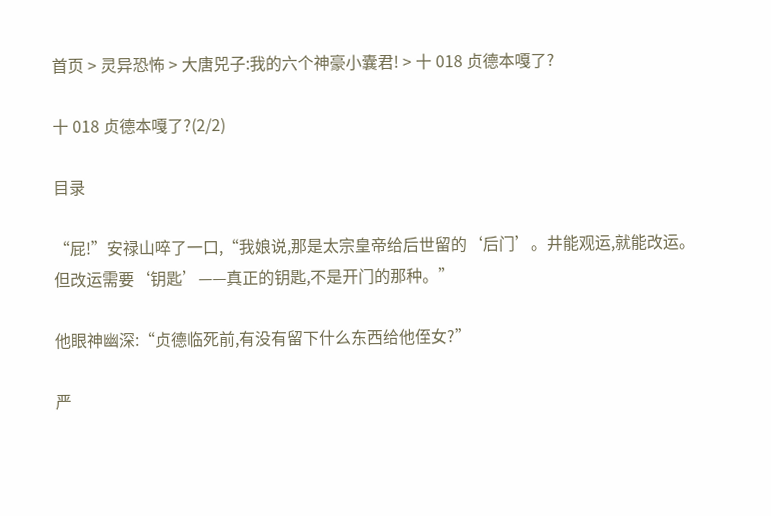首页 > 灵异恐怖 > 大唐兕子:我的六个神豪小囊君! > 十 018 贞德本嘎了?

十 018 贞德本嘎了?(2/2)

目录

“屁!”安禄山啐了一口,“我娘说,那是太宗皇帝给后世留的‘后门’。井能观运,就能改运。但改运需要‘钥匙’——真正的钥匙,不是开门的那种。”

他眼神幽深:“贞德临死前,有没有留下什么东西给他侄女?”

严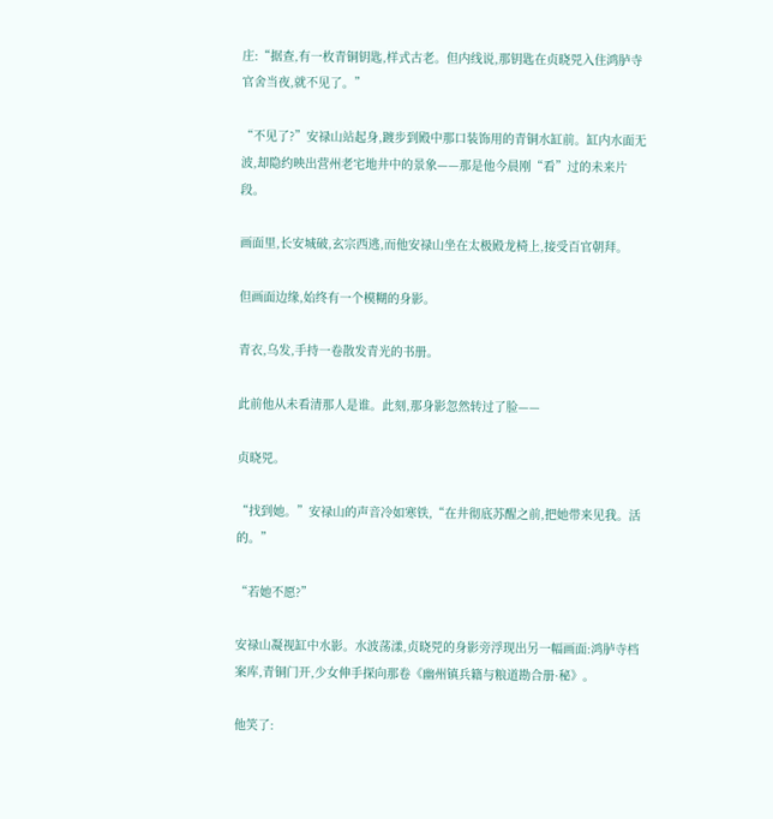庄:“据查,有一枚青铜钥匙,样式古老。但内线说,那钥匙在贞晓兕入住鸿胪寺官舍当夜,就不见了。”

“不见了?”安禄山站起身,踱步到殿中那口装饰用的青铜水缸前。缸内水面无波,却隐约映出营州老宅地井中的景象——那是他今晨刚“看”过的未来片段。

画面里,长安城破,玄宗西逃,而他安禄山坐在太极殿龙椅上,接受百官朝拜。

但画面边缘,始终有一个模糊的身影。

青衣,乌发,手持一卷散发青光的书册。

此前他从未看清那人是谁。此刻,那身影忽然转过了脸——

贞晓兕。

“找到她。”安禄山的声音冷如寒铁,“在井彻底苏醒之前,把她带来见我。活的。”

“若她不愿?”

安禄山凝视缸中水影。水波荡漾,贞晓兕的身影旁浮现出另一幅画面:鸿胪寺档案库,青铜门开,少女伸手探向那卷《幽州镇兵籍与粮道勘合册·秘》。

他笑了: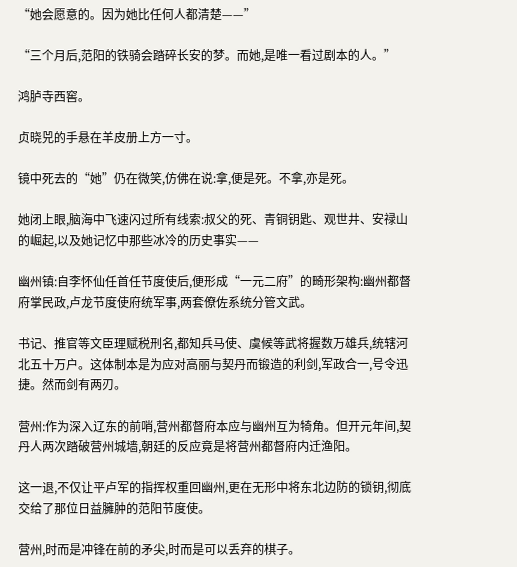“她会愿意的。因为她比任何人都清楚——”

“三个月后,范阳的铁骑会踏碎长安的梦。而她,是唯一看过剧本的人。”

鸿胪寺西窖。

贞晓兕的手悬在羊皮册上方一寸。

镜中死去的“她”仍在微笑,仿佛在说:拿,便是死。不拿,亦是死。

她闭上眼,脑海中飞速闪过所有线索:叔父的死、青铜钥匙、观世井、安禄山的崛起,以及她记忆中那些冰冷的历史事实——

幽州镇:自李怀仙任首任节度使后,便形成“一元二府”的畸形架构:幽州都督府掌民政,卢龙节度使府统军事,两套僚佐系统分管文武。

书记、推官等文臣理赋税刑名,都知兵马使、虞候等武将握数万雄兵,统辖河北五十万户。这体制本是为应对高丽与契丹而锻造的利剑,军政合一,号令迅捷。然而剑有两刃。

营州:作为深入辽东的前哨,营州都督府本应与幽州互为犄角。但开元年间,契丹人两次踏破营州城墙,朝廷的反应竟是将营州都督府内迁渔阳。

这一退,不仅让平卢军的指挥权重回幽州,更在无形中将东北边防的锁钥,彻底交给了那位日益臃肿的范阳节度使。

营州,时而是冲锋在前的矛尖,时而是可以丢弃的棋子。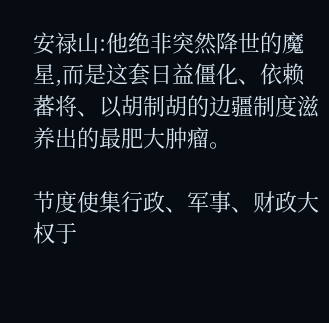安禄山:他绝非突然降世的魔星,而是这套日益僵化、依赖蕃将、以胡制胡的边疆制度滋养出的最肥大肿瘤。

节度使集行政、军事、财政大权于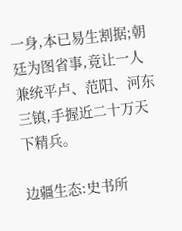一身,本已易生割据;朝廷为图省事,竟让一人兼统平卢、范阳、河东三镇,手握近二十万天下精兵。

边疆生态:史书所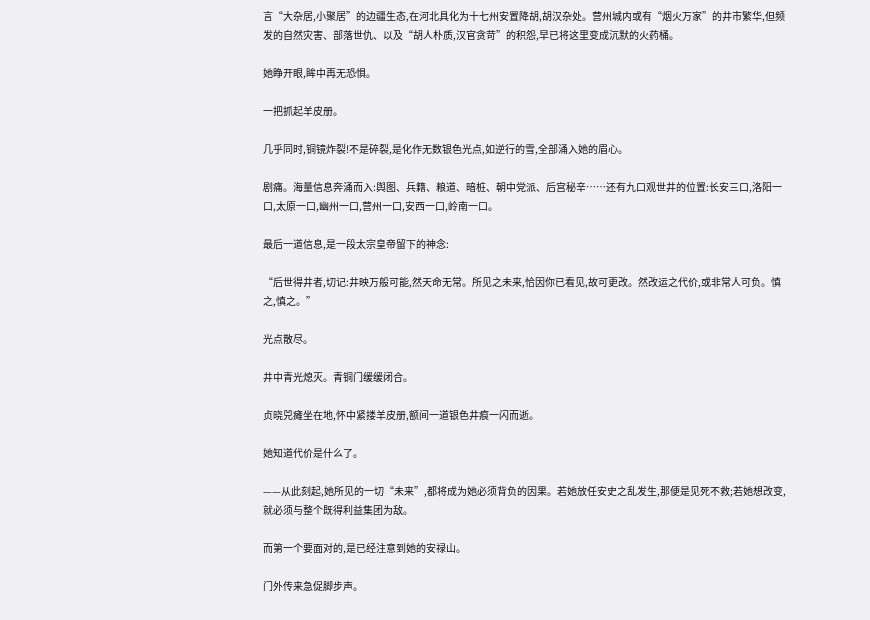言“大杂居,小聚居”的边疆生态,在河北具化为十七州安置降胡,胡汉杂处。营州城内或有“烟火万家”的井市繁华,但频发的自然灾害、部落世仇、以及“胡人朴质,汉官贪苛”的积怨,早已将这里变成沉默的火药桶。

她睁开眼,眸中再无恐惧。

一把抓起羊皮册。

几乎同时,铜镜炸裂!不是碎裂,是化作无数银色光点,如逆行的雪,全部涌入她的眉心。

剧痛。海量信息奔涌而入:舆图、兵籍、粮道、暗桩、朝中党派、后宫秘辛……还有九口观世井的位置:长安三口,洛阳一口,太原一口,幽州一口,营州一口,安西一口,岭南一口。

最后一道信息,是一段太宗皇帝留下的神念:

“后世得井者,切记:井映万般可能,然天命无常。所见之未来,恰因你已看见,故可更改。然改运之代价,或非常人可负。慎之,慎之。”

光点散尽。

井中青光熄灭。青铜门缓缓闭合。

贞晓兕瘫坐在地,怀中紧搂羊皮册,额间一道银色井痕一闪而逝。

她知道代价是什么了。

——从此刻起,她所见的一切“未来”,都将成为她必须背负的因果。若她放任安史之乱发生,那便是见死不救;若她想改变,就必须与整个既得利益集团为敌。

而第一个要面对的,是已经注意到她的安禄山。

门外传来急促脚步声。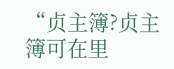“贞主簿?贞主簿可在里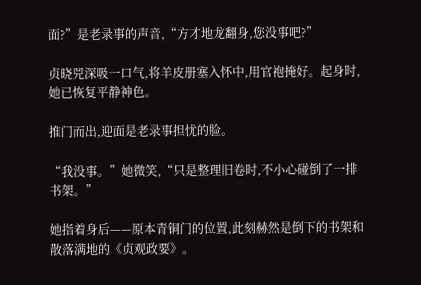面?”是老录事的声音,“方才地龙翻身,您没事吧?”

贞晓兕深吸一口气,将羊皮册塞入怀中,用官袍掩好。起身时,她已恢复平静神色。

推门而出,迎面是老录事担忧的脸。

“我没事。”她微笑,“只是整理旧卷时,不小心碰倒了一排书架。”

她指着身后——原本青铜门的位置,此刻赫然是倒下的书架和散落满地的《贞观政要》。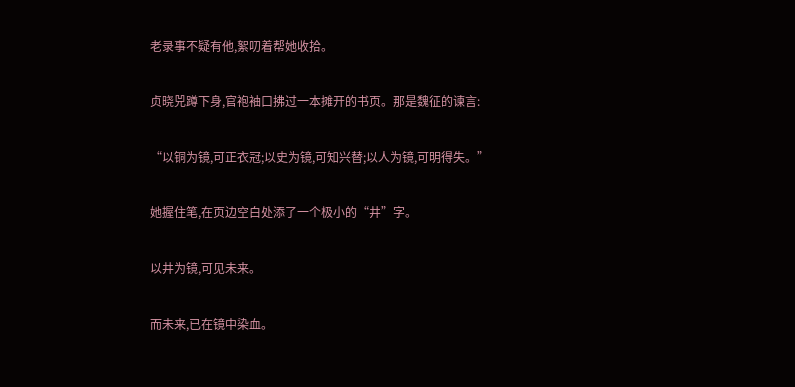老录事不疑有他,絮叨着帮她收拾。

贞晓兕蹲下身,官袍袖口拂过一本摊开的书页。那是魏征的谏言:

“以铜为镜,可正衣冠;以史为镜,可知兴替;以人为镜,可明得失。”

她握住笔,在页边空白处添了一个极小的“井”字。

以井为镜,可见未来。

而未来,已在镜中染血。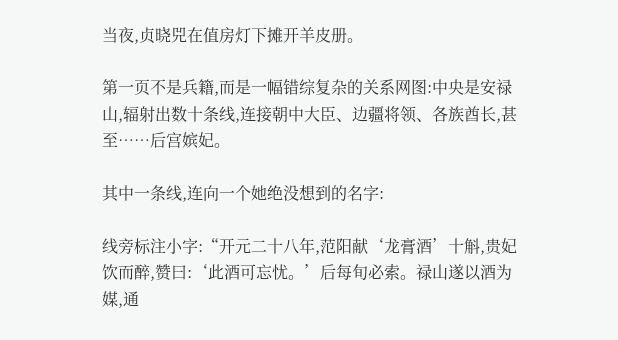当夜,贞晓兕在值房灯下摊开羊皮册。

第一页不是兵籍,而是一幅错综复杂的关系网图:中央是安禄山,辐射出数十条线,连接朝中大臣、边疆将领、各族酋长,甚至……后宫嫔妃。

其中一条线,连向一个她绝没想到的名字:

线旁标注小字:“开元二十八年,范阳献‘龙膏酒’十斛,贵妃饮而醉,赞曰:‘此酒可忘忧。’后每旬必索。禄山遂以酒为媒,通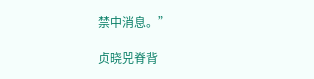禁中消息。”

贞晓兕脊背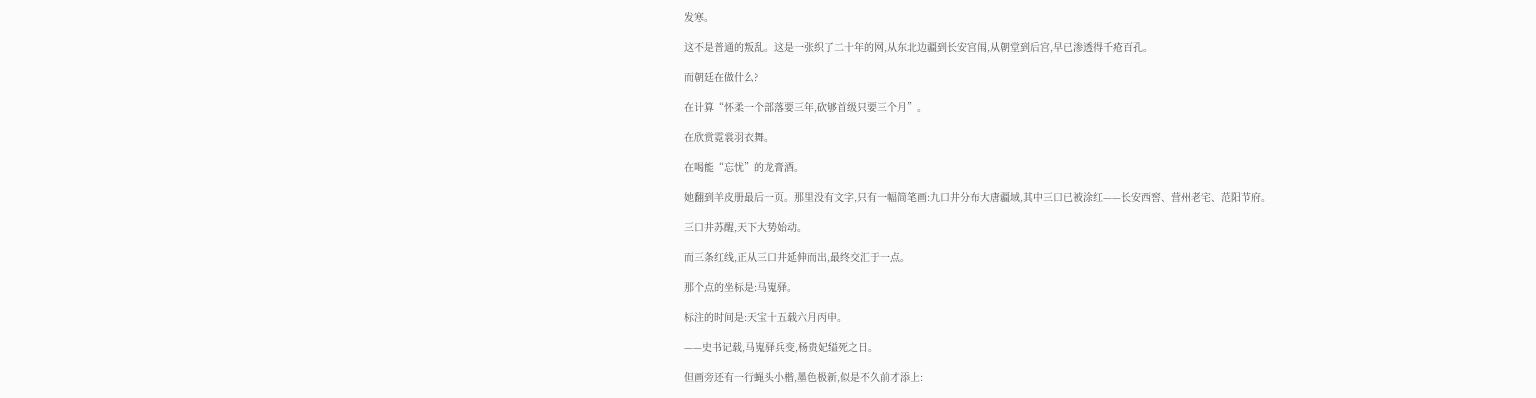发寒。

这不是普通的叛乱。这是一张织了二十年的网,从东北边疆到长安宫闱,从朝堂到后宫,早已渗透得千疮百孔。

而朝廷在做什么?

在计算“怀柔一个部落要三年,砍够首级只要三个月”。

在欣赏霓裳羽衣舞。

在喝能“忘忧”的龙膏酒。

她翻到羊皮册最后一页。那里没有文字,只有一幅简笔画:九口井分布大唐疆域,其中三口已被涂红——长安西窖、营州老宅、范阳节府。

三口井苏醒,天下大势始动。

而三条红线,正从三口井延伸而出,最终交汇于一点。

那个点的坐标是:马嵬驿。

标注的时间是:天宝十五载六月丙申。

——史书记载,马嵬驿兵变,杨贵妃缢死之日。

但画旁还有一行蝇头小楷,墨色极新,似是不久前才添上: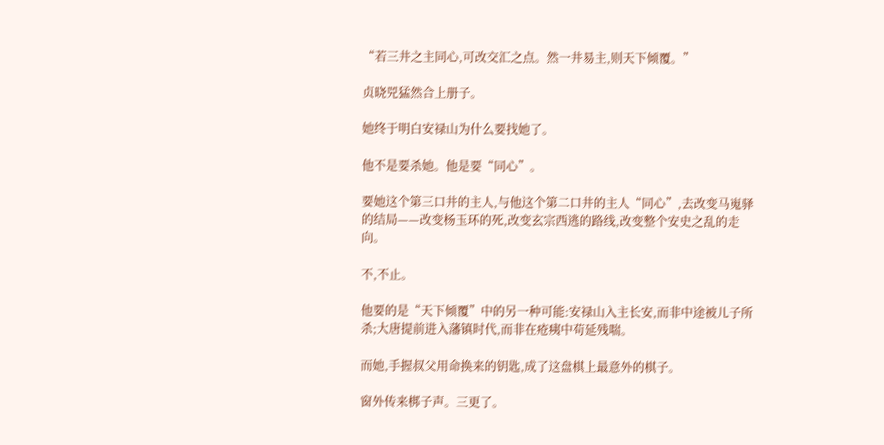“若三井之主同心,可改交汇之点。然一井易主,则天下倾覆。”

贞晓兕猛然合上册子。

她终于明白安禄山为什么要找她了。

他不是要杀她。他是要“同心”。

要她这个第三口井的主人,与他这个第二口井的主人“同心”,去改变马嵬驿的结局——改变杨玉环的死,改变玄宗西逃的路线,改变整个安史之乱的走向。

不,不止。

他要的是“天下倾覆”中的另一种可能:安禄山入主长安,而非中途被儿子所杀;大唐提前进入藩镇时代,而非在疮痍中苟延残喘。

而她,手握叔父用命换来的钥匙,成了这盘棋上最意外的棋子。

窗外传来梆子声。三更了。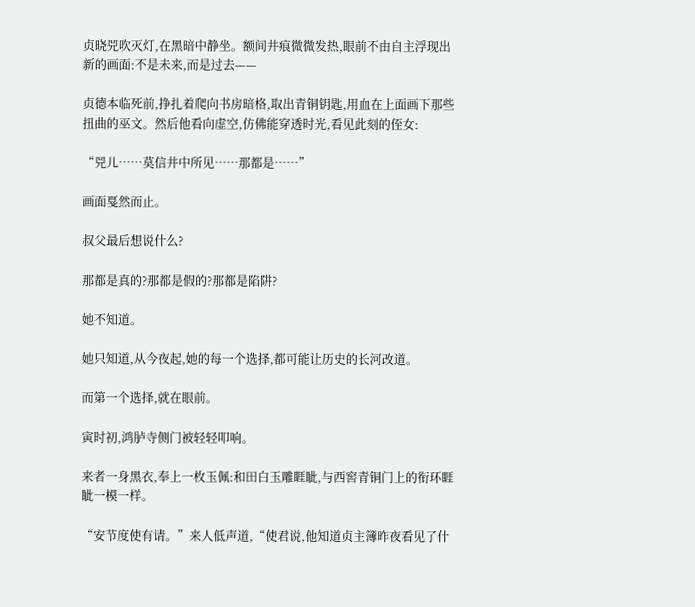贞晓兕吹灭灯,在黑暗中静坐。额间井痕微微发热,眼前不由自主浮现出新的画面:不是未来,而是过去——

贞德本临死前,挣扎着爬向书房暗格,取出青铜钥匙,用血在上面画下那些扭曲的巫文。然后他看向虚空,仿佛能穿透时光,看见此刻的侄女:

“兕儿……莫信井中所见……那都是……”

画面戛然而止。

叔父最后想说什么?

那都是真的?那都是假的?那都是陷阱?

她不知道。

她只知道,从今夜起,她的每一个选择,都可能让历史的长河改道。

而第一个选择,就在眼前。

寅时初,鸿胪寺侧门被轻轻叩响。

来者一身黑衣,奉上一枚玉佩:和田白玉雕睚眦,与西窖青铜门上的衔环睚眦一模一样。

“安节度使有请。”来人低声道,“使君说,他知道贞主簿昨夜看见了什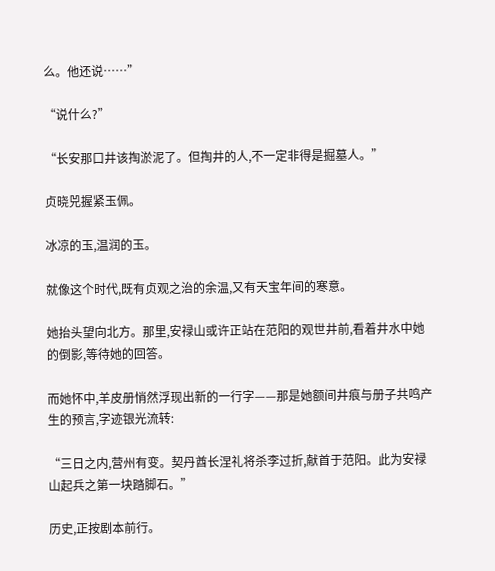么。他还说……”

“说什么?”

“长安那口井该掏淤泥了。但掏井的人,不一定非得是掘墓人。”

贞晓兕握紧玉佩。

冰凉的玉,温润的玉。

就像这个时代,既有贞观之治的余温,又有天宝年间的寒意。

她抬头望向北方。那里,安禄山或许正站在范阳的观世井前,看着井水中她的倒影,等待她的回答。

而她怀中,羊皮册悄然浮现出新的一行字——那是她额间井痕与册子共鸣产生的预言,字迹银光流转:

“三日之内,营州有变。契丹酋长涅礼将杀李过折,献首于范阳。此为安禄山起兵之第一块踏脚石。”

历史,正按剧本前行。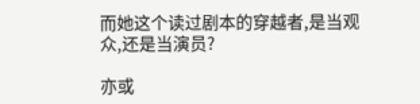而她这个读过剧本的穿越者,是当观众,还是当演员?

亦或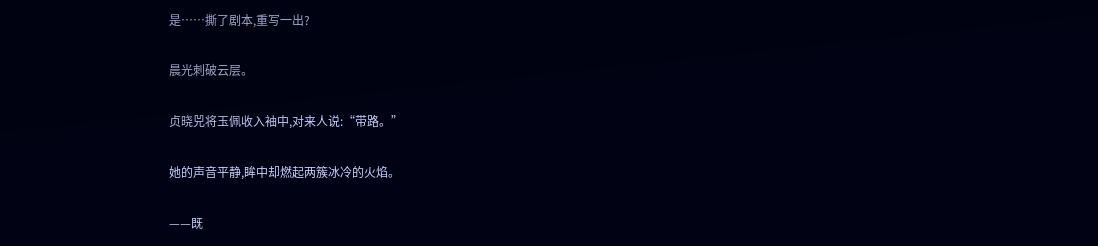是……撕了剧本,重写一出?

晨光刺破云层。

贞晓兕将玉佩收入袖中,对来人说:“带路。”

她的声音平静,眸中却燃起两簇冰冷的火焰。

——既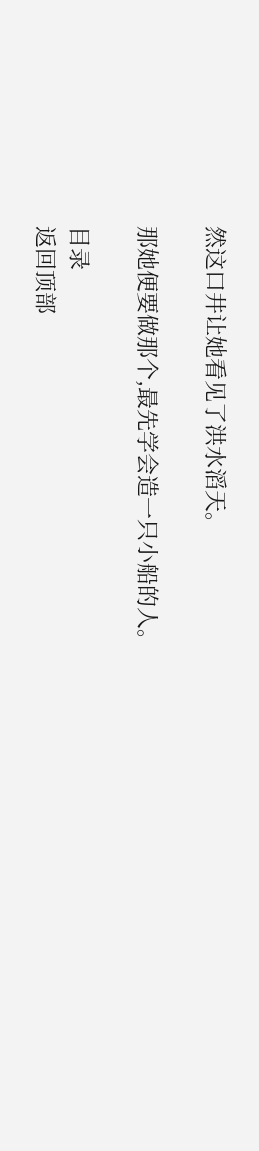然这口井让她看见了洪水滔天。

那她便要做那个,最先学会造一只小船的人。

目录
返回顶部